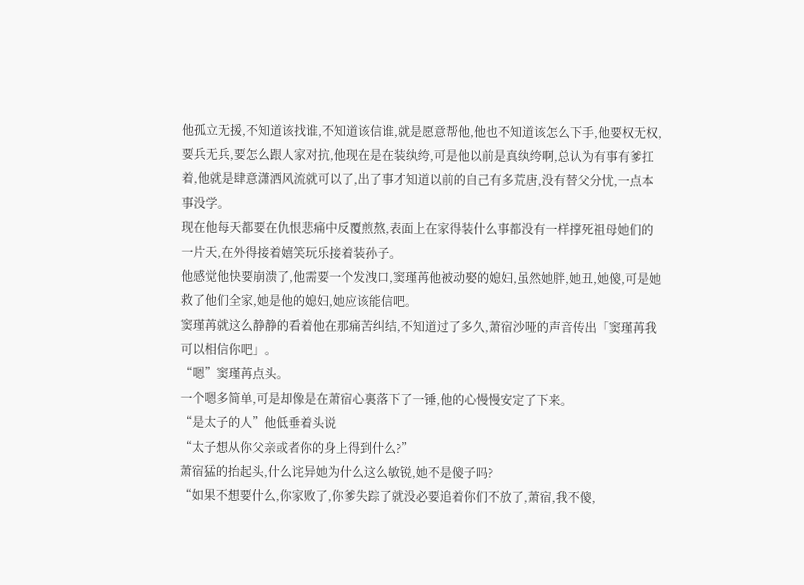他孤立无援,不知道该找谁,不知道该信谁,就是愿意帮他,他也不知道该怎么下手,他要权无权,要兵无兵,要怎么跟人家对抗,他现在是在装纨绔,可是他以前是真纨绔啊,总认为有事有爹扛着,他就是肆意潇洒风流就可以了,出了事才知道以前的自己有多荒唐,没有替父分忧,一点本事没学。
现在他每天都要在仇恨悲痛中反覆煎熬,表面上在家得装什么事都没有一样撑死祖母她们的一片天,在外得接着嬉笑玩乐接着装孙子。
他感觉他快要崩溃了,他需要一个发洩口,窦瑾苒他被动娶的媳妇,虽然她胖,她丑,她傻,可是她救了他们全家,她是他的媳妇,她应该能信吧。
窦瑾苒就这么静静的看着他在那痛苦纠结,不知道过了多久,萧宿沙哑的声音传出「窦瑾苒我可以相信你吧」。
“嗯”窦瑾苒点头。
一个嗯多简单,可是却像是在萧宿心裏落下了一锤,他的心慢慢安定了下来。
“是太子的人”他低垂着头说
“太子想从你父亲或者你的身上得到什么?”
萧宿猛的抬起头,什么诧异她为什么这么敏锐,她不是傻子吗?
“如果不想要什么,你家败了,你爹失踪了就没必要追着你们不放了,萧宿,我不傻,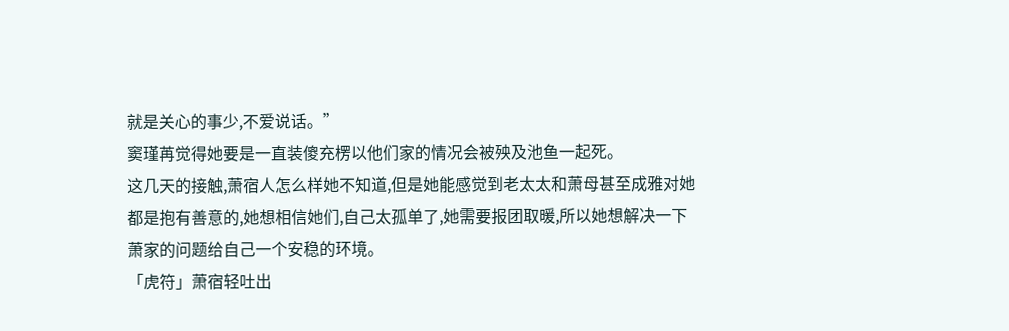就是关心的事少,不爱说话。”
窦瑾苒觉得她要是一直装傻充楞以他们家的情况会被殃及池鱼一起死。
这几天的接触,萧宿人怎么样她不知道,但是她能感觉到老太太和萧母甚至成雅对她都是抱有善意的,她想相信她们,自己太孤单了,她需要报团取暖,所以她想解决一下萧家的问题给自己一个安稳的环境。
「虎符」萧宿轻吐出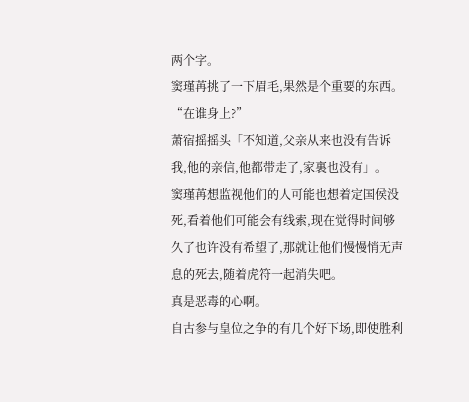两个字。
窦瑾苒挑了一下眉毛,果然是个重要的东西。
“在谁身上?”
萧宿摇摇头「不知道,父亲从来也没有告诉我,他的亲信,他都带走了,家裏也没有」。
窦瑾苒想监视他们的人可能也想着定国侯没死,看着他们可能会有线索,现在觉得时间够久了也许没有希望了,那就让他们慢慢悄无声息的死去,随着虎符一起消失吧。
真是恶毒的心啊。
自古参与皇位之争的有几个好下场,即使胜利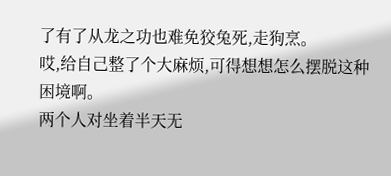了有了从龙之功也难免狡兔死,走狗烹。
哎,给自己整了个大麻烦,可得想想怎么摆脱这种困境啊。
两个人对坐着半天无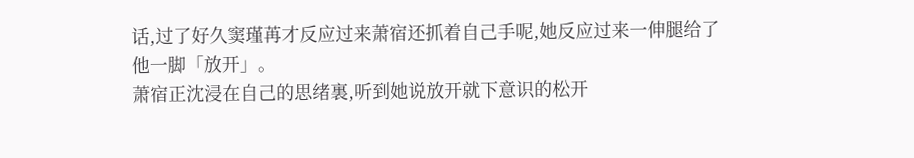话,过了好久窦瑾苒才反应过来萧宿还抓着自己手呢,她反应过来一伸腿给了他一脚「放开」。
萧宿正沈浸在自己的思绪裏,听到她说放开就下意识的松开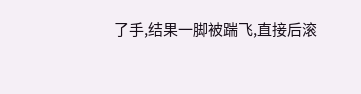了手,结果一脚被踹飞,直接后滚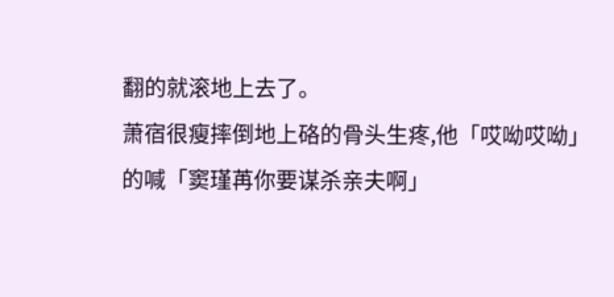翻的就滚地上去了。
萧宿很瘦摔倒地上硌的骨头生疼,他「哎呦哎呦」的喊「窦瑾苒你要谋杀亲夫啊」